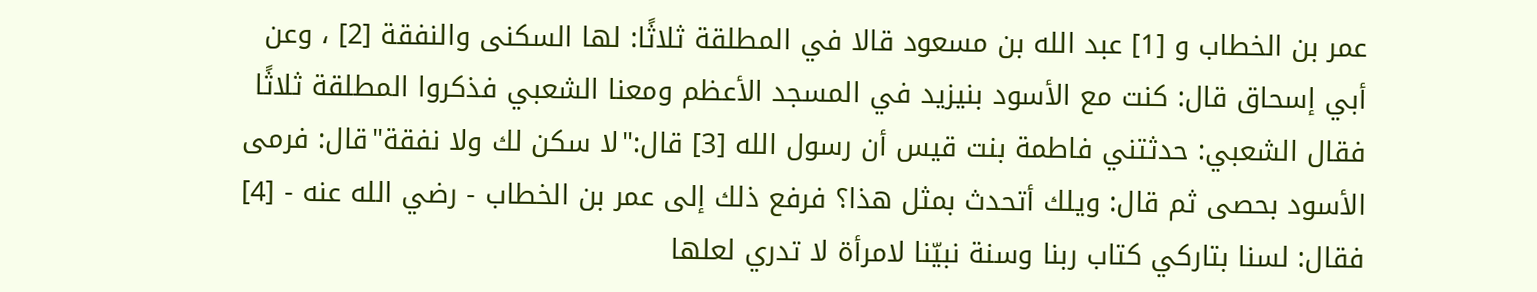عمر بن الخطاب و [1] عبد الله بن مسعود قالا في المطلقة ثلاثًا: لها السكنى والنفقة [2] ، وعن أبي إسحاق قال: كنت مع الأسود بنيزيد في المسجد الأعظم ومعنا الشعبي فذكروا المطلقة ثلاثًا فقال الشعبي: حدثتني فاطمة بنت قيس أن رسول الله [3] قال:"لا سكن لك ولا نفقة"قال: فرمى الأسود بحصى ثم قال: ويلك أتحدث بمثل هذا؟ فرفع ذلك إلى عمر بن الخطاب - رضي الله عنه - [4] فقال: لسنا بتاركي كتاب ربنا وسنة نبيّنا لامرأة لا تدري لعلها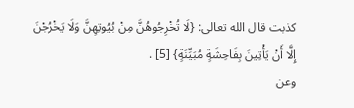كذبت قال الله تعالى: {لَا تُخْرِجُوهُنَّ مِنْ بُيُوتِهِنَّ وَلَا يَخْرُجْنَ إِلَّا أَنْ يَأْتِينَ بِفَاحِشَةٍ مُبَيِّنَةٍ} [5] .
وعن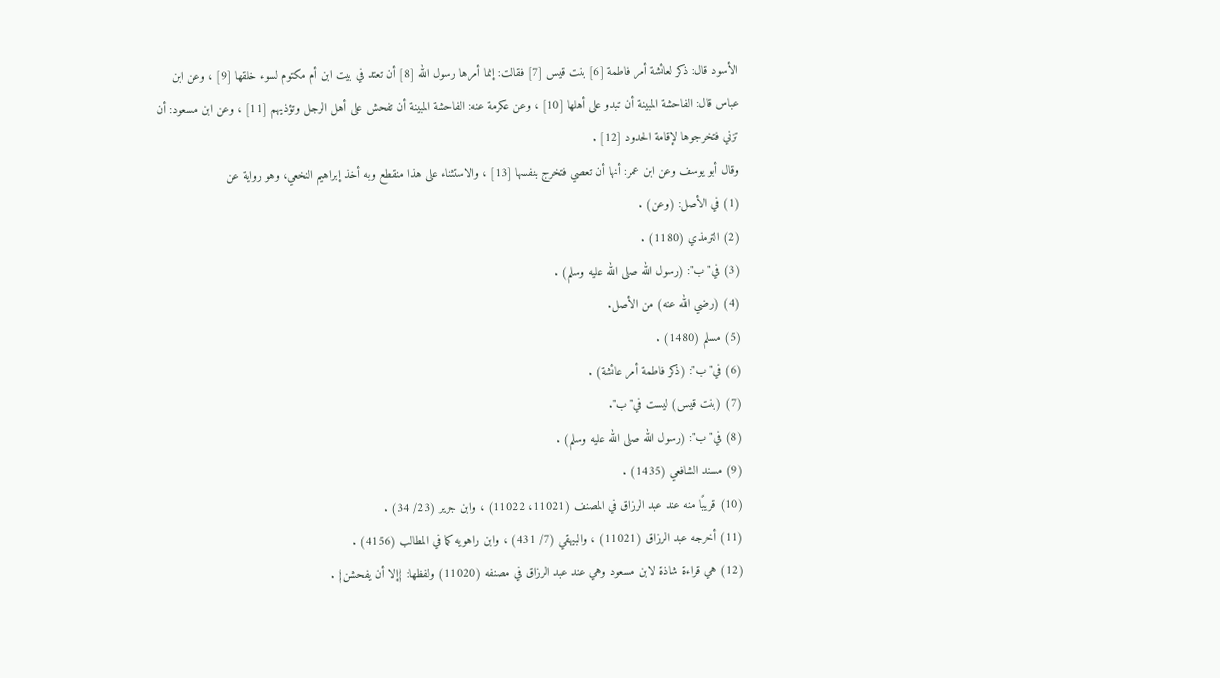الأسود قال: ذكر لعائشة أمر فاطمة [6] بنت قيس [7] فقالت: إنما أمرها رسول الله [8] أن تعتد في بيت ابن أم مكتوم لسوء خلقها [9] ، وعن ابن عباس قال: الفاحشة المبينة أن تبدو على أهلها [10] ، وعن عكرمة عنه: الفاحشة المبينة أن تفحش على أهل الرجل وتؤذيهم [11] ، وعن ابن مسعود: أن تزني فتخرجوها لإقامة الحدود [12] .
وقال أبو يوسف وعن ابن عمر: أنها أن تعصي فتخرج بنفسها [13] ، والاستثناء على هذا منقطع وبه أخذ إبراهيم النخعي، وهو رواية عن
(1) في الأصل: (وعن) .
(2) الترمذي (1180) .
(3) في"ب": (رسول الله صلى الله عليه وسلم) .
(4) (رضي الله عنه) من الأصل.
(5) مسلم (1480) .
(6) في"ب": (ذكر فاطمة أمر عائشة) .
(7) (بنت قيس) ليست في"ب".
(8) في"ب": (رسول الله صلى الله عليه وسلم) .
(9) مسند الشافعي (1435) .
(10) قريبًا منه عند عبد الرزاق في المصنف (11021، 11022) ، وابن جرير (23/ 34) .
(11) أخرجه عبد الرزاق (11021) ، والبيهقي (7/ 431) ، وابن راهويه كما في المطالب (4156) .
(12) هي قراءة شاذة لابن مسعود وهي عند عبد الرزاق في مصنفه (11020) ولفظها: {إلا أن يفحشن} .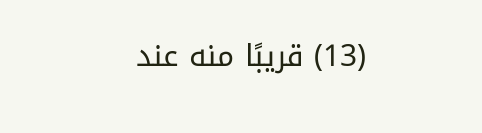(13) قريبًا منه عند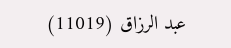عبد الرزاق (11019)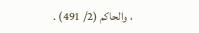، والحاكم (2/ 491) .